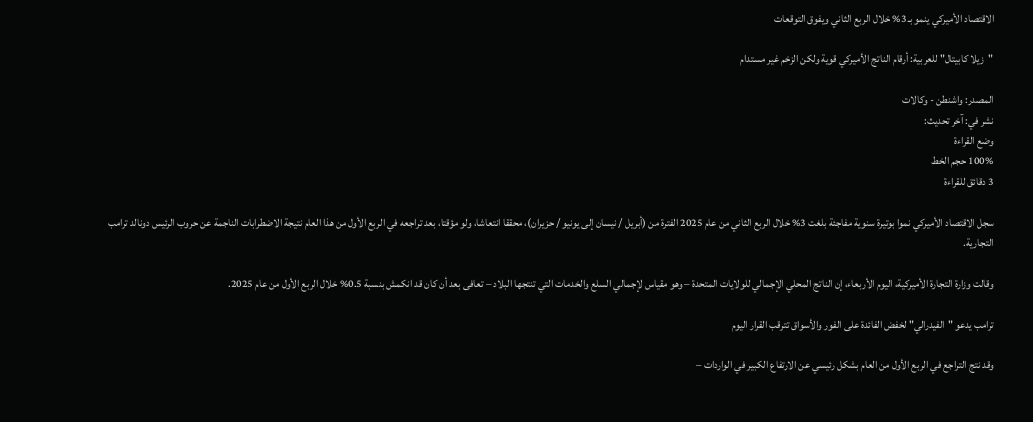الاقتصاد الأميركي ينمو بـ 3% خلال الربع الثاني ويفوق التوقعات

"زيلا كابيتال" للعربية: أرقام الناتج الأميركي قوية ولكن الزخم غير مستدام

المصدر: واشنطن - وكالات
نشر في: آخر تحديث:
وضع القراءة
100% حجم الخط
3 دقائق للقراءة

سجل الاقتصاد الأميركي نموا بوتيرة سنوية مفاجئة بلغت 3% خلال الربع الثاني من عام 2025 الفترة من (أبريل / نيسان إلى يونيو / حزيران)، محققا انتعاشا، ولو مؤقتا، بعد تراجعه في الربع الأول من هذا العام نتيجة الاضطرابات الناجمة عن حروب الرئيس دونالد ترامب التجارية.

وقالت وزارة التجارة الأميركية، اليوم الأربعاء، إن الناتج المحلي الإجمالي للولايات المتحدة – وهو مقياس لإجمالي السلع والخدمات التي تنتجها البلاد – تعافى بعد أن كان قد انكمش بنسبة 0.5% خلال الربع الأول من عام 2025.

ترامب يدعو "الفيدرالي" لخفض الفائدة على الفور والأسواق تترقب القرار اليوم

وقد نتج التراجع في الربع الأول من العام بشكل رئيسي عن الارتفاع الكبير في الواردات –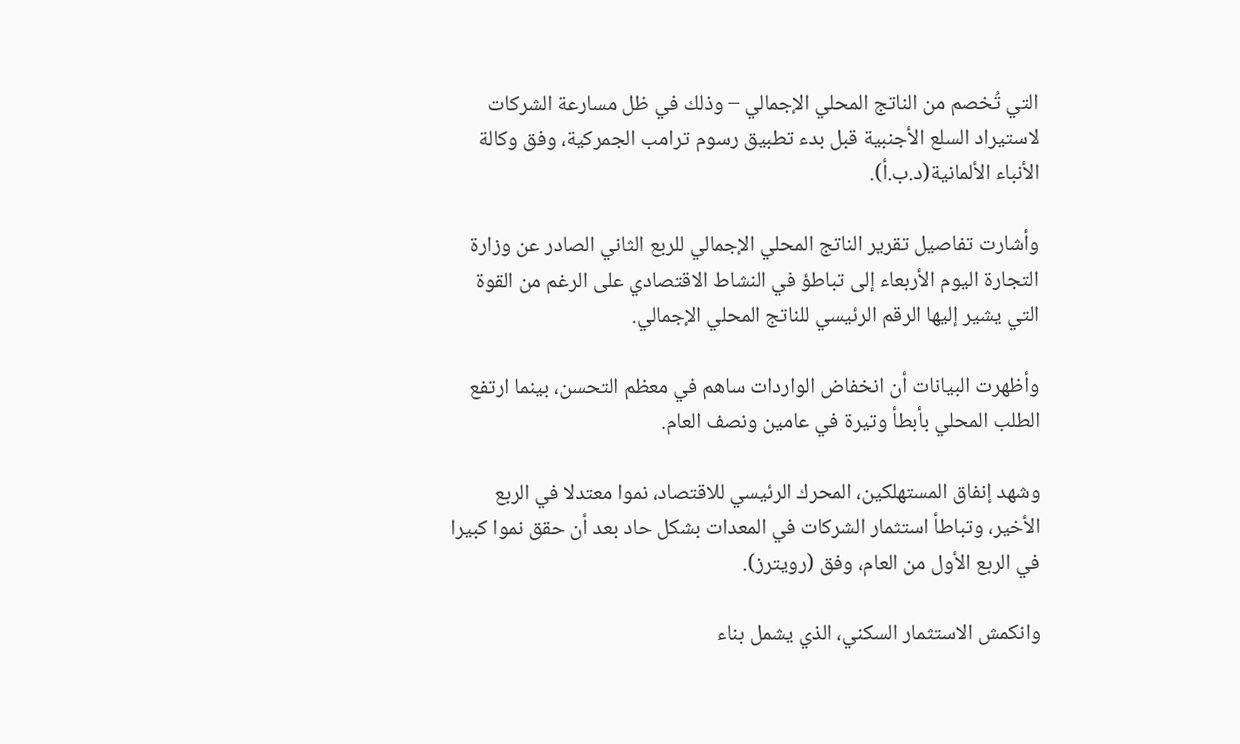التي تُخصم من الناتج المحلي الإجمالي – وذلك في ظل مسارعة الشركات لاستيراد السلع الأجنبية قبل بدء تطبيق رسوم ترامب الجمركية، وفق وكالة الأنباء الألمانية(د.ب.أ).

وأشارت تفاصيل تقرير الناتج المحلي الإجمالي للربع الثاني الصادر عن وزارة التجارة اليوم الأربعاء إلى تباطؤ في النشاط الاقتصادي على الرغم من القوة التي يشير إليها الرقم الرئيسي للناتج المحلي الإجمالي.

وأظهرت البيانات أن انخفاض الواردات ساهم في معظم التحسن، بينما ارتفع الطلب المحلي بأبطأ وتيرة في عامين ونصف العام.

وشهد إنفاق المستهلكين، المحرك الرئيسي للاقتصاد، نموا معتدلا في الربع الأخير، وتباطأ استثمار الشركات في المعدات بشكل حاد بعد أن حقق نموا كبيرا في الربع الأول من العام، وفق (رويترز).

وانكمش الاستثمار السكني، الذي يشمل بناء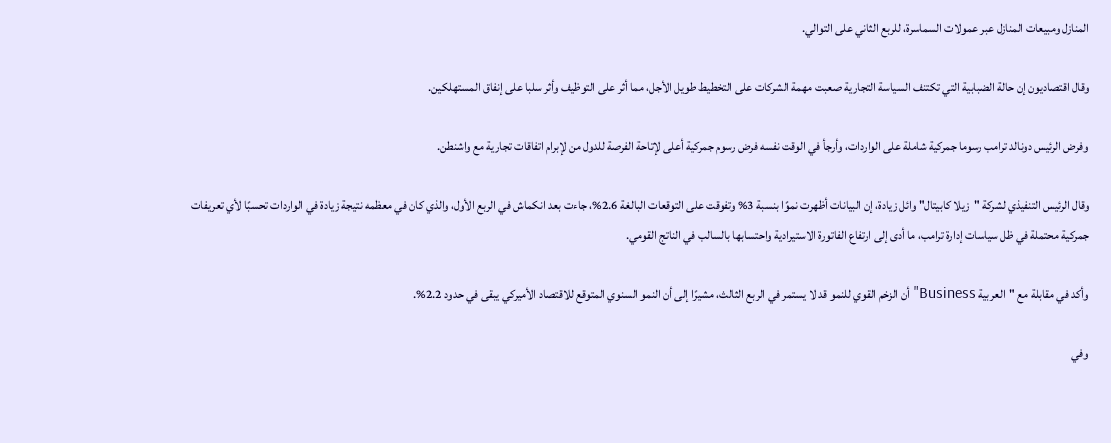المنازل ومبيعات المنازل عبر عمولات السماسرة، للربع الثاني على التوالي.

وقال اقتصاديون إن حالة الضبابية التي تكتنف السياسة التجارية صعبت مهمة الشركات على التخطيط طويل الأجل، مما أثر على التوظيف وأثر سلبا على إنفاق المستهلكين.

وفرض الرئيس دونالد ترامب رسوما جمركية شاملة على الواردات، وأرجأ في الوقت نفسه فرض رسوم جمركية أعلى لإتاحة الفرصة للدول من لإبرام اتفاقات تجارية مع واشنطن.

وقال الرئيس التنفيذي لشركة "زيلا كابيتال" وائل زيادة، إن البيانات أظهرت نموًا بنسبة 3% وتفوقت على التوقعات البالغة 2.6%، جاءت بعد انكماش في الربع الأول، والذي كان في معظمه نتيجة زيادة في الواردات تحسبًا لأي تعريفات جمركية محتملة في ظل سياسات إدارة ترامب، ما أدى إلى ارتفاع الفاتورة الاستيرادية واحتسابها بالسالب في الناتج القومي.

وأكد في مقابلة مع "العربية Business" أن الزخم القوي للنمو قد لا يستمر في الربع الثالث، مشيرًا إلى أن النمو السنوي المتوقع للاقتصاد الأميركي يبقى في حدود 2.2%.

وفي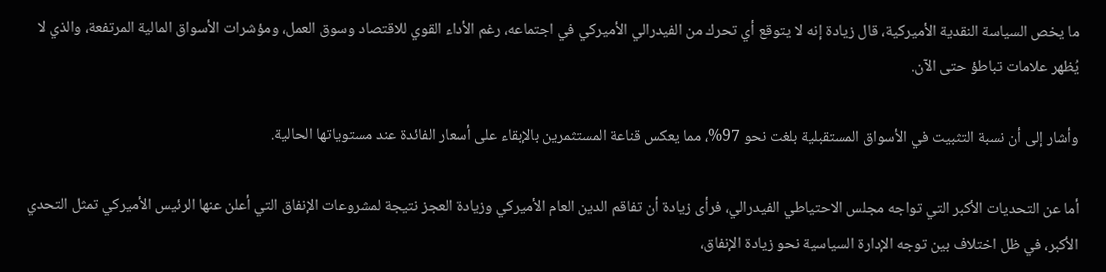ما يخص السياسة النقدية الأميركية، قال زيادة إنه لا يتوقع أي تحرك من الفيدرالي الأميركي في اجتماعه، رغم الأداء القوي للاقتصاد وسوق العمل، ومؤشرات الأسواق المالية المرتفعة، والذي لا يُظهر علامات تباطؤ حتى الآن.

وأشار إلى أن نسبة التثبيت في الأسواق المستقبلية بلغت نحو 97%، مما يعكس قناعة المستثمرين بالإبقاء على أسعار الفائدة عند مستوياتها الحالية.

أما عن التحديات الأكبر التي تواجه مجلس الاحتياطي الفيدرالي، فرأى زيادة أن تفاقم الدين العام الأميركي وزيادة العجز نتيجة لمشروعات الإنفاق التي أعلن عنها الرئيس الأميركي تمثل التحدي الأكبر، في ظل اختلاف بين توجه الإدارة السياسية نحو زيادة الإنفاق،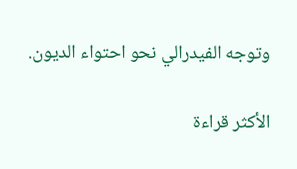وتوجه الفيدرالي نحو احتواء الديون.

الأكثر قراءة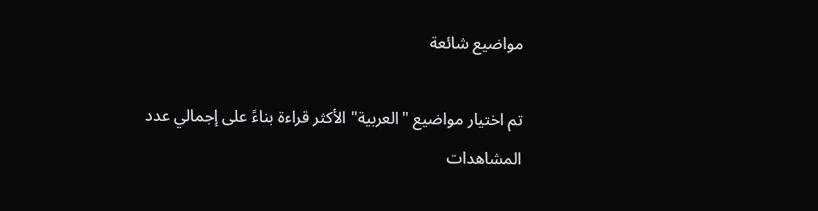مواضيع شائعة

تم اختيار مواضيع "العربية" الأكثر قراءة بناءً على إجمالي عدد المشاهدات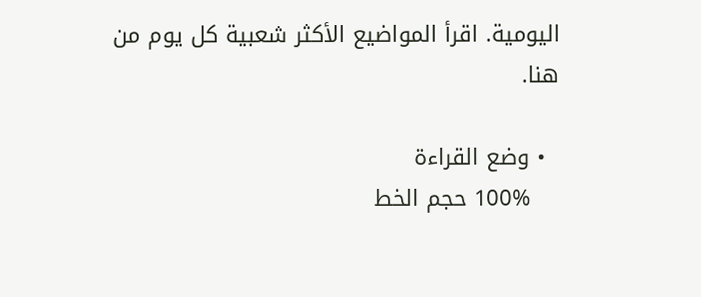اليومية. اقرأ المواضيع الأكثر شعبية كل يوم من هنا.

  • وضع القراءة
    100% حجم الخط